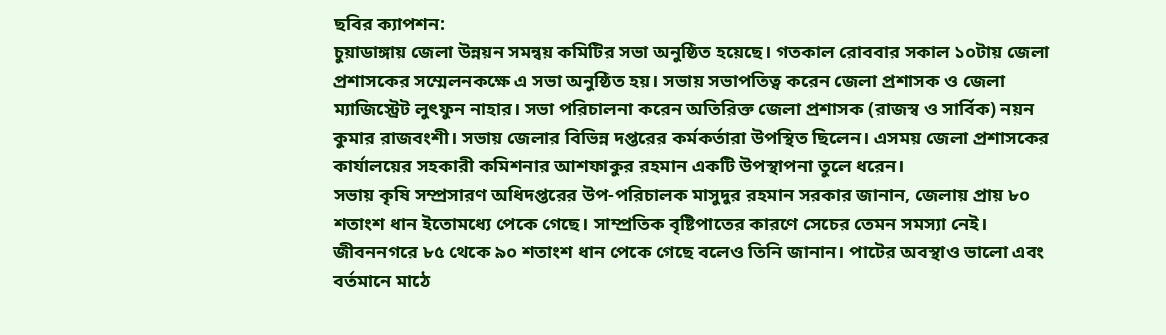ছবির ক্যাপশন:
চুয়াডাঙ্গায় জেলা উন্নয়ন সমন্বয় কমিটির সভা অনুষ্ঠিত হয়েছে। গতকাল রোববার সকাল ১০টায় জেলা প্রশাসকের সম্মেলনকক্ষে এ সভা অনুষ্ঠিত হয়। সভায় সভাপতিত্ব করেন জেলা প্রশাসক ও জেলা ম্যাজিস্ট্রেট লুৎফুন নাহার। সভা পরিচালনা করেন অতিরিক্ত জেলা প্রশাসক (রাজস্ব ও সার্বিক) নয়ন কুমার রাজবংশী। সভায় জেলার বিভিন্ন দপ্তরের কর্মকর্তারা উপস্থিত ছিলেন। এসময় জেলা প্রশাসকের কার্যালয়ের সহকারী কমিশনার আশফাকুর রহমান একটি উপস্থাপনা তুলে ধরেন।
সভায় কৃষি সম্প্রসারণ অধিদপ্তরের উপ-পরিচালক মাসুদুর রহমান সরকার জানান, জেলায় প্রায় ৮০ শতাংশ ধান ইতোমধ্যে পেকে গেছে। সাম্প্রতিক বৃষ্টিপাতের কারণে সেচের তেমন সমস্যা নেই। জীবননগরে ৮৫ থেকে ৯০ শতাংশ ধান পেকে গেছে বলেও তিনি জানান। পাটের অবস্থাও ভালো এবং বর্তমানে মাঠে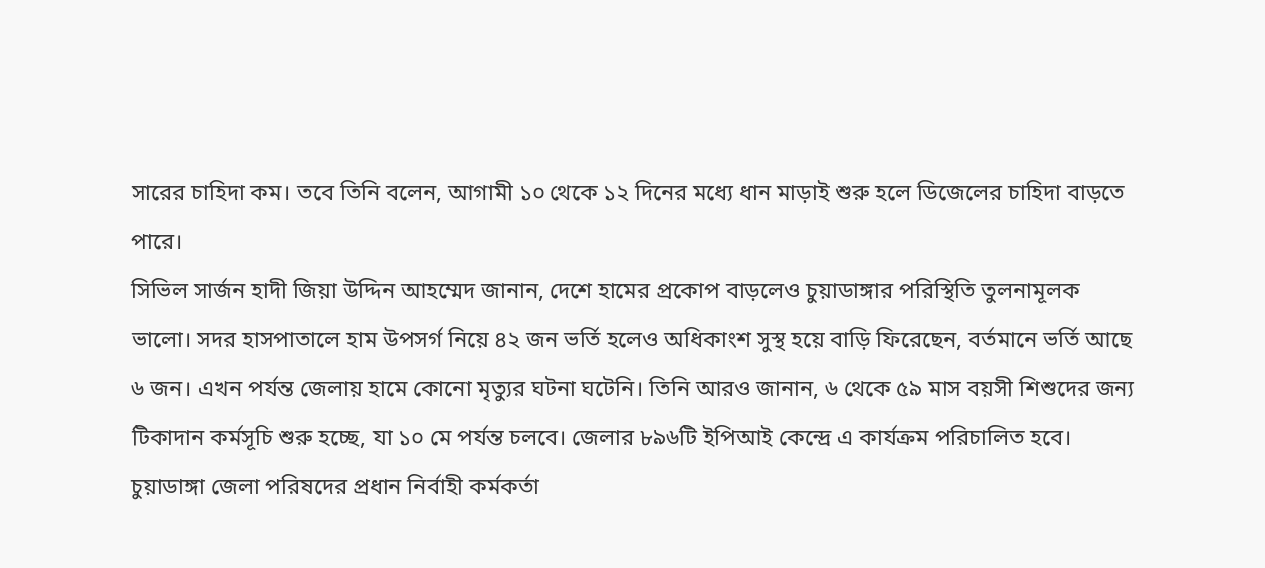সারের চাহিদা কম। তবে তিনি বলেন, আগামী ১০ থেকে ১২ দিনের মধ্যে ধান মাড়াই শুরু হলে ডিজেলের চাহিদা বাড়তে পারে।
সিভিল সার্জন হাদী জিয়া উদ্দিন আহম্মেদ জানান, দেশে হামের প্রকোপ বাড়লেও চুয়াডাঙ্গার পরিস্থিতি তুলনামূলক ভালো। সদর হাসপাতালে হাম উপসর্গ নিয়ে ৪২ জন ভর্তি হলেও অধিকাংশ সুস্থ হয়ে বাড়ি ফিরেছেন, বর্তমানে ভর্তি আছে ৬ জন। এখন পর্যন্ত জেলায় হামে কোনো মৃত্যুর ঘটনা ঘটেনি। তিনি আরও জানান, ৬ থেকে ৫৯ মাস বয়সী শিশুদের জন্য টিকাদান কর্মসূচি শুরু হচ্ছে, যা ১০ মে পর্যন্ত চলবে। জেলার ৮৯৬টি ইপিআই কেন্দ্রে এ কার্যক্রম পরিচালিত হবে।
চুয়াডাঙ্গা জেলা পরিষদের প্রধান নির্বাহী কর্মকর্তা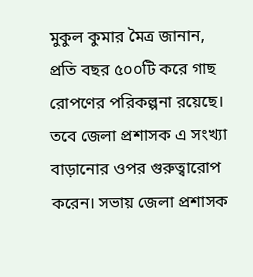মুকুল কুমার মৈত্র জানান, প্রতি বছর ৫০০টি করে গাছ রোপণের পরিকল্পনা রয়েছে। তবে জেলা প্রশাসক এ সংখ্যা বাড়ানোর ওপর গুরুত্বারোপ করেন। সভায় জেলা প্রশাসক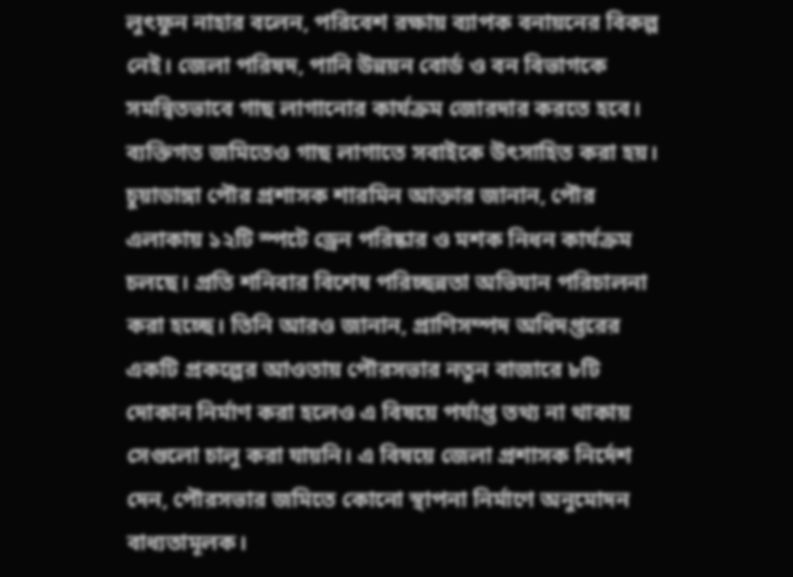লুৎফুন নাহার বলেন, পরিবেশ রক্ষায় ব্যাপক বনায়নের বিকল্প নেই। জেলা পরিষদ, পানি উন্নয়ন বোর্ড ও বন বিভাগকে সমন্বিতভাবে গাছ লাগানোর কার্যক্রম জোরদার করতে হবে। ব্যক্তিগত জমিতেও গাছ লাগাতে সবাইকে উৎসাহিত করা হয়।
চুয়াডাঙ্গা পৌর প্রশাসক শারমিন আক্তার জানান, পৌর এলাকায় ১২টি স্পটে ড্রেন পরিষ্কার ও মশক নিধন কার্যক্রম চলছে। প্রতি শনিবার বিশেষ পরিচ্ছন্নতা অভিযান পরিচালনা করা হচ্ছে। তিনি আরও জানান, প্রাণিসম্পদ অধিদপ্তরের একটি প্রকল্পের আওতায় পৌরসভার নতুন বাজারে ৮টি দোকান নির্মাণ করা হলেও এ বিষয়ে পর্যাপ্ত তথ্য না থাকায় সেগুলো চালু করা যায়নি। এ বিষয়ে জেলা প্রশাসক নির্দেশ দেন, পৌরসভার জমিতে কোনো স্থাপনা নির্মাণে অনুমোদন বাধ্যতামূলক।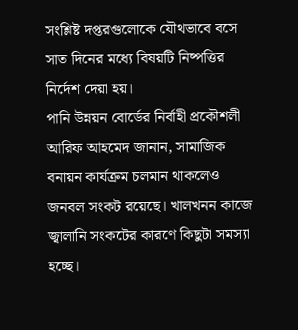সংশ্লিষ্ট দপ্তরগুলোকে যৌথভাবে বসে সাত দিনের মধ্যে বিষয়টি নিষ্পত্তির নির্দেশ দেয়া হয়।
পানি উন্নয়ন বোর্ডের নির্বাহী প্রকৌশলী আরিফ আহমেদ জানান, সামাজিক বনায়ন কার্যক্রম চলমান থাকলেও জনবল সংকট রয়েছে। খালখনন কাজে জ্বালানি সংকটের কারণে কিছুটা সমস্যা হচ্ছে।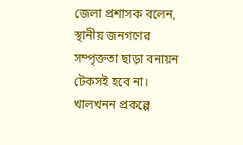জেলা প্রশাসক বলেন, স্থানীয় জনগণের সম্পৃক্ততা ছাড়া বনায়ন টেকসই হবে না। খালখনন প্রকল্পে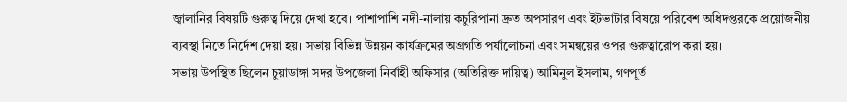জ্বালানির বিষয়টি গুরুত্ব দিয়ে দেখা হবে। পাশাপাশি নদী-নালায় কচুরিপানা দ্রুত অপসারণ এবং ইটভাটার বিষয়ে পরিবেশ অধিদপ্তরকে প্রয়োজনীয় ব্যবস্থা নিতে নির্দেশ দেয়া হয়। সভায় বিভিন্ন উন্নয়ন কার্যক্রমের অগ্রগতি পর্যালোচনা এবং সমন্বয়ের ওপর গুরুত্বারোপ করা হয়।
সভায় উপস্থিত ছিলেন চুয়াডাঙ্গা সদর উপজেলা নির্বাহী অফিসার (অতিরিক্ত দায়িত্ব) আমিনুল ইসলাম, গণপূর্ত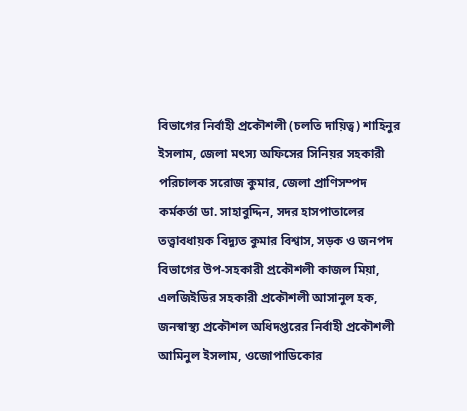বিভাগের নির্বাহী প্রকৌশলী (চলতি দায়িত্ব) শাহিনুর ইসলাম, জেলা মৎস্য অফিসের সিনিয়র সহকারী পরিচালক সরোজ কুমার, জেলা প্রাণিসম্পদ কর্মকর্তা ডা. সাহাবুদ্দিন, সদর হাসপাতালের তত্ত্বাবধায়ক বিদ্যুত কুমার বিশ্বাস, সড়ক ও জনপদ বিভাগের উপ-সহকারী প্রকৌশলী কাজল মিয়া, এলজিইডির সহকারী প্রকৌশলী আসানুল হক, জনস্বাস্থ্য প্রকৌশল অধিদপ্তরের নির্বাহী প্রকৌশলী আমিনুল ইসলাম, ওজোপাডিকোর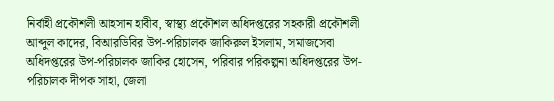নির্বাহী প্রকৌশলী আহসান হাবীব, স্বাস্থ্য প্রকৌশল অধিদপ্তরের সহকারী প্রকৌশলী আব্দুল কাদের, বিআরডিবির উপ-পরিচালক জাকিরুল ইসলাম, সমাজসেবা অধিদপ্তরের উপ-পরিচালক জাকির হোসেন, পরিবার পরিকল্পনা অধিদপ্তরের উপ-পরিচালক দীপক সাহা, জেলা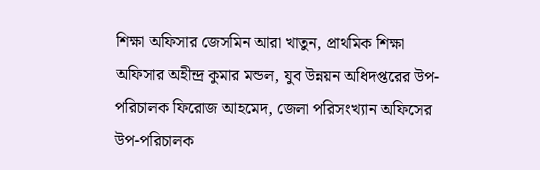শিক্ষা অফিসার জেসমিন আরা খাতুন, প্রাথমিক শিক্ষা অফিসার অহীন্দ্র কুমার মন্ডল, যুব উন্নয়ন অধিদপ্তরের উপ-পরিচালক ফিরোজ আহমেদ, জেলা পরিসংখ্যান অফিসের উপ-পরিচালক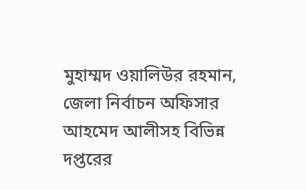মুহাম্মদ ওয়ালিউর রহমান, জেলা নির্বাচন অফিসার আহমেদ আলীসহ বিভিন্ন দপ্তরের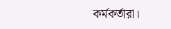কর্মকর্তারা।